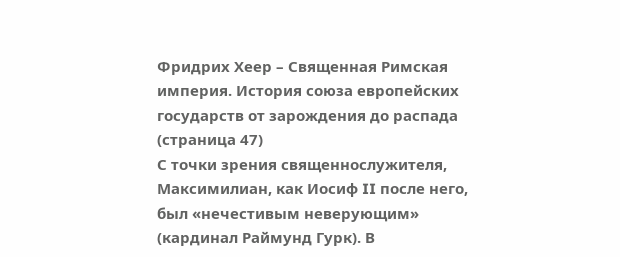Фридрих Хеер – Священная Римская империя. История союза европейских государств от зарождения до распада (страница 47)
С точки зрения священнослужителя, Максимилиан, как Иосиф II после него, был «нечестивым неверующим» (кардинал Раймунд Гурк). В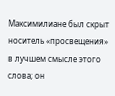Максимилиане был скрыт носитель «просвещения» в лучшем смысле этого слова; он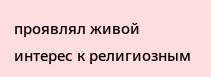проявлял живой интерес к религиозным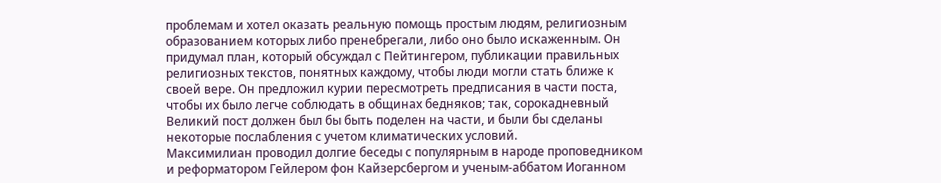проблемам и хотел оказать реальную помощь простым людям, религиозным образованием которых либо пренебрегали, либо оно было искаженным. Он придумал план, который обсуждал с Пейтингером, публикации правильных религиозных текстов, понятных каждому, чтобы люди могли стать ближе к своей вере. Он предложил курии пересмотреть предписания в части поста, чтобы их было легче соблюдать в общинах бедняков; так, сорокадневный Великий пост должен был бы быть поделен на части, и были бы сделаны некоторые послабления с учетом климатических условий.
Максимилиан проводил долгие беседы с популярным в народе проповедником и реформатором Гейлером фон Кайзерсбергом и ученым-аббатом Иоганном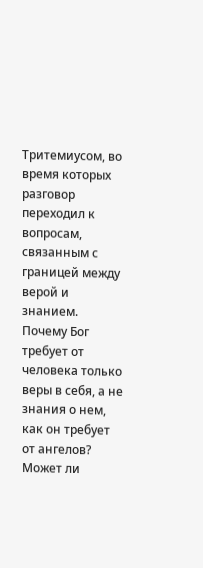Тритемиусом, во время которых разговор переходил к вопросам, связанным с границей между верой и знанием. Почему Бог требует от человека только веры в себя, а не знания о нем, как он требует от ангелов? Может ли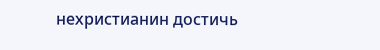нехристианин достичь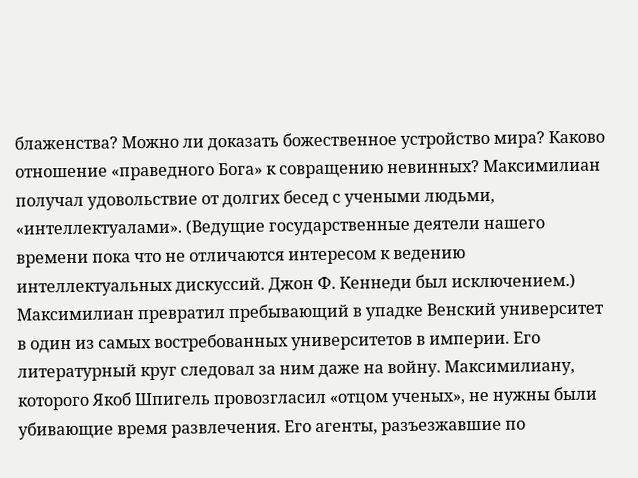блаженства? Можно ли доказать божественное устройство мира? Каково отношение «праведного Бога» к совращению невинных? Максимилиан получал удовольствие от долгих бесед с учеными людьми, «интеллектуалами». (Ведущие государственные деятели нашего времени пока что не отличаются интересом к ведению интеллектуальных дискуссий. Джон Ф. Кеннеди был исключением.) Максимилиан превратил пребывающий в упадке Венский университет в один из самых востребованных университетов в империи. Его литературный круг следовал за ним даже на войну. Максимилиану, которого Якоб Шпигель провозгласил «отцом ученых», не нужны были убивающие время развлечения. Его агенты, разъезжавшие по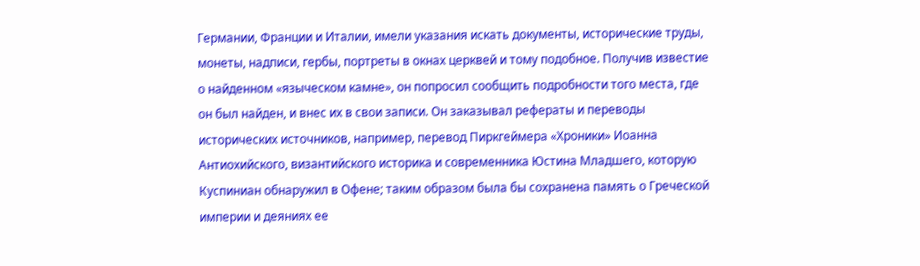Германии, Франции и Италии, имели указания искать документы, исторические труды, монеты, надписи, гербы, портреты в окнах церквей и тому подобное. Получив известие о найденном «языческом камне», он попросил сообщить подробности того места, где он был найден, и внес их в свои записи. Он заказывал рефераты и переводы исторических источников, например, перевод Пиркгеймера «Хроники» Иоанна Антиохийского, византийского историка и современника Юстина Младшего, которую Куспиниан обнаружил в Офене; таким образом была бы сохранена память о Греческой империи и деяниях ее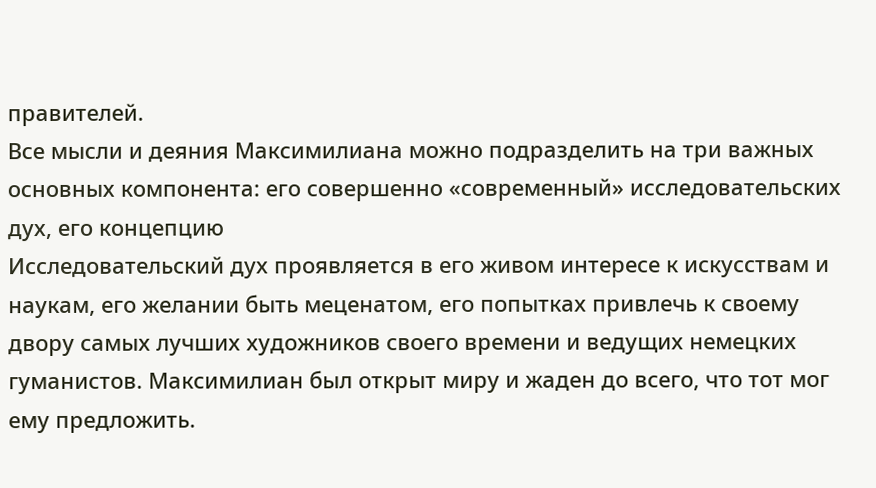правителей.
Все мысли и деяния Максимилиана можно подразделить на три важных основных компонента: его совершенно «современный» исследовательских дух, его концепцию
Исследовательский дух проявляется в его живом интересе к искусствам и наукам, его желании быть меценатом, его попытках привлечь к своему двору самых лучших художников своего времени и ведущих немецких гуманистов. Максимилиан был открыт миру и жаден до всего, что тот мог ему предложить.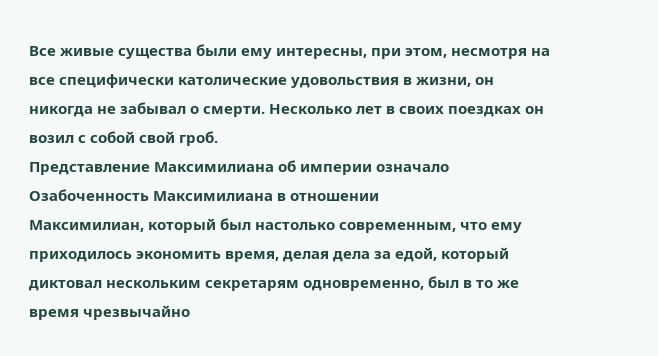Все живые существа были ему интересны, при этом, несмотря на все специфически католические удовольствия в жизни, он никогда не забывал о смерти. Несколько лет в своих поездках он возил с собой свой гроб.
Представление Максимилиана об империи означало
Озабоченность Максимилиана в отношении
Максимилиан, который был настолько современным, что ему приходилось экономить время, делая дела за едой, который диктовал нескольким секретарям одновременно, был в то же время чрезвычайно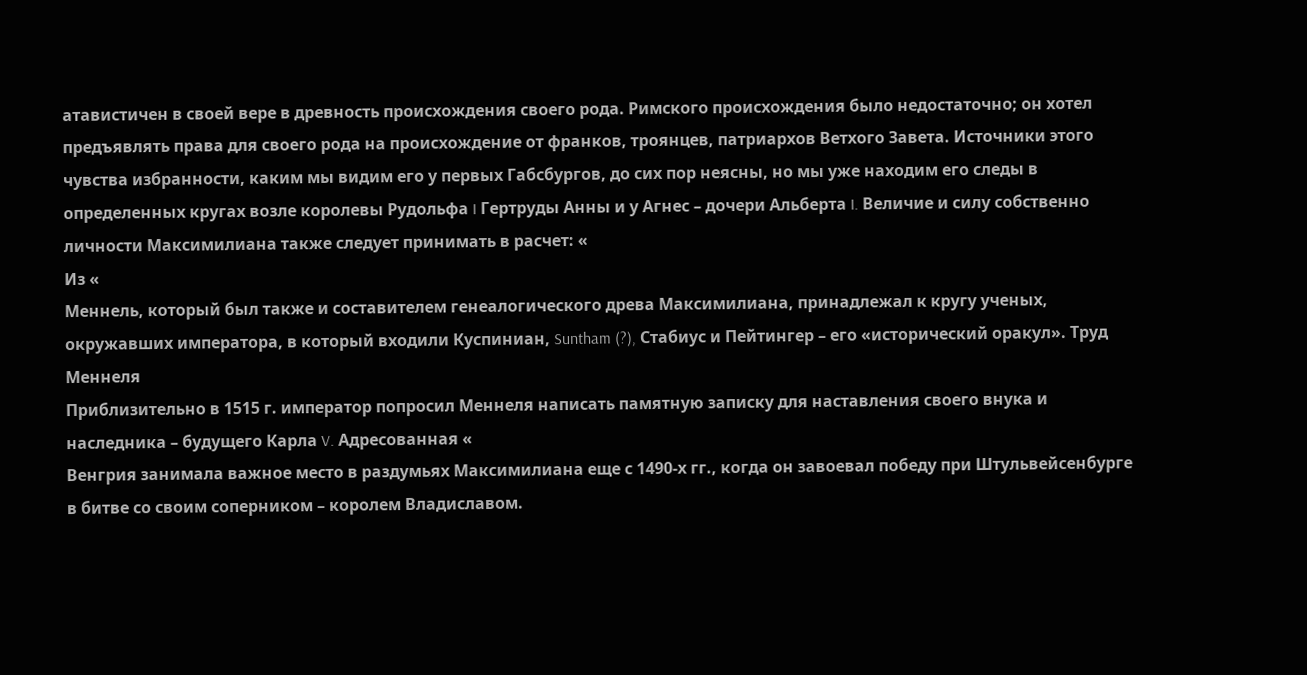атавистичен в своей вере в древность происхождения своего рода. Римского происхождения было недостаточно; он хотел предъявлять права для своего рода на происхождение от франков, троянцев, патриархов Ветхого Завета. Источники этого чувства избранности, каким мы видим его у первых Габсбургов, до сих пор неясны, но мы уже находим его следы в определенных кругах возле королевы Рудольфа I Гертруды Анны и у Агнес – дочери Альберта I. Величие и силу собственно личности Максимилиана также следует принимать в расчет: «
Из «
Меннель, который был также и составителем генеалогического древа Максимилиана, принадлежал к кругу ученых, окружавших императора, в который входили Куспиниан, Suntham (?), Стабиус и Пейтингер – его «исторический оракул». Труд Меннеля
Приблизительно в 1515 г. император попросил Меннеля написать памятную записку для наставления своего внука и наследника – будущего Карла V. Адресованная «
Венгрия занимала важное место в раздумьях Максимилиана еще с 1490-х гг., когда он завоевал победу при Штульвейсенбурге в битве со своим соперником – королем Владиславом.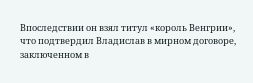Впоследствии он взял титул «король Венгрии», что подтвердил Владислав в мирном договоре, заключенном в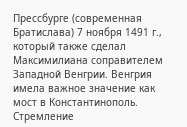Прессбурге (современная Братислава) 7 ноября 1491 г., который также сделал Максимилиана соправителем Западной Венгрии. Венгрия имела важное значение как мост в Константинополь. Стремление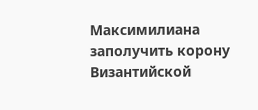Максимилиана заполучить корону Византийской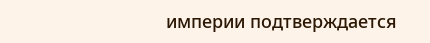империи подтверждается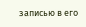записью в его